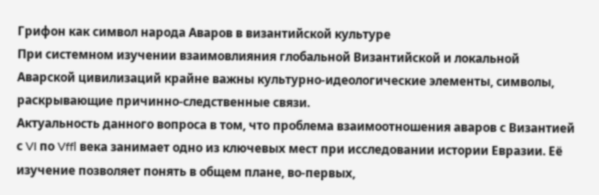Грифон как символ народа Аваров в византийской культуре
При системном изучении взаимовлияния глобальной Византийской и локальной Аварской цивилизаций крайне важны культурно-идеологические элементы, символы, раскрывающие причинно-следственные связи.
Актуальность данного вопроса в том, что проблема взаимоотношения аваров с Византией с VI по Vffl века занимает одно из ключевых мест при исследовании истории Евразии. Её изучение позволяет понять в общем плане, во-первых,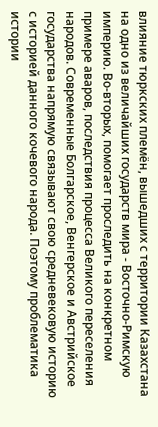влияние тюркских племён, вышедших с территории Казахстана на одно из величайших государств мира - Восточно-Римскую империю. Во-вторых, помогает проследить на конкретном примере аваров, последствия процесса Великого переселения народов. Современные Болгарское, Венгерское и Австрийское государства напрямую связывают свою средневековую историю с историей данного кочевого народа. Поэтому проблематика истории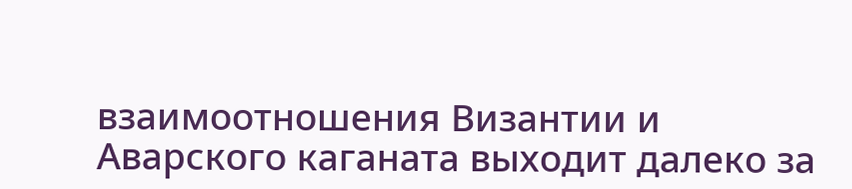взаимоотношения Византии и Аварского каганата выходит далеко за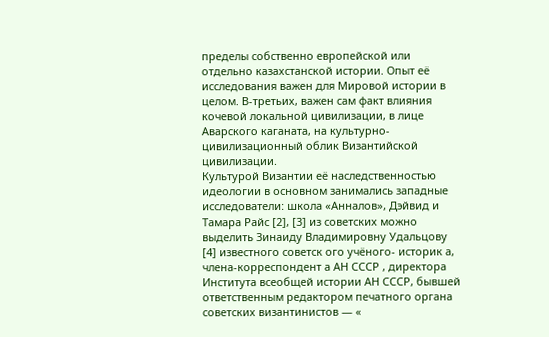пределы собственно европейской или отдельно казахстанской истории. Опыт её исследования важен для Мировой истории в целом. В-третьих, важен сам факт влияния кочевой локальной цивилизации, в лице Аварского каганата, на культурно-цивилизационный облик Византийской цивилизации.
Культурой Византии её наследственностью идеологии в основном занимались западные исследователи: школа «Анналов», Дэйвид и Тамара Райс [2], [3] из советских можно выделить Зинаиду Владимировну Удальцову [4] известного советск ого учёного- историк а, члена-корреспондент а АН СССР , директора Института всеобщей истории АН СССР, бывшей ответственным редактором печатного органа советских византинистов — «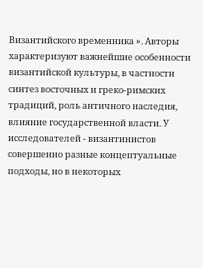Византийского временника ». Авторы характеризуют важнейшие особенности византийской культуры, в частности синтез восточных и греко-римских традиций, роль античного наследия, влияние государственной власти. У исследователей - византинистов совершенно разные концептуальные подходы, но в некоторых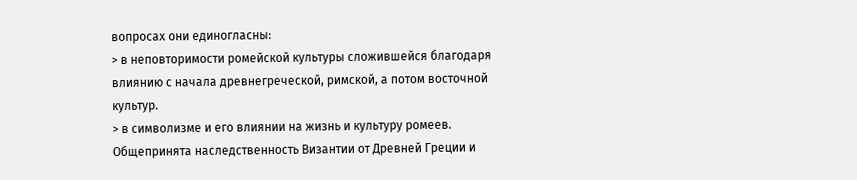вопросах они единогласны:
> в неповторимости ромейской культуры сложившейся благодаря влиянию с начала древнегреческой, римской, а потом восточной культур.
> в символизме и его влиянии на жизнь и культуру ромеев.
Общепринята наследственность Византии от Древней Греции и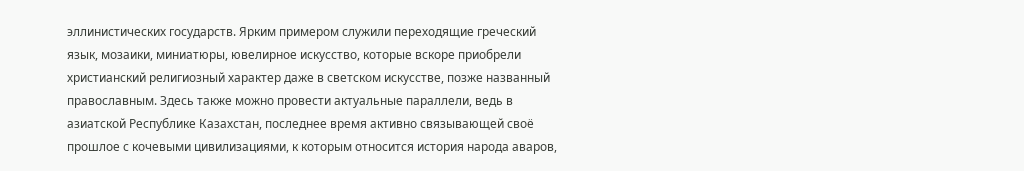эллинистических государств. Ярким примером служили переходящие греческий язык, мозаики, миниатюры, ювелирное искусство, которые вскоре приобрели христианский религиозный характер даже в светском искусстве, позже названный православным. Здесь также можно провести актуальные параллели, ведь в азиатской Республике Казахстан, последнее время активно связывающей своё прошлое с кочевыми цивилизациями, к которым относится история народа аваров,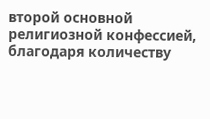второй основной религиозной конфессией, благодаря количеству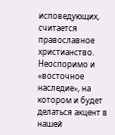исповедующих, считается православное христианство.
Неоспоримо и «восточное наследие», на котором и будет делаться акцент в нашей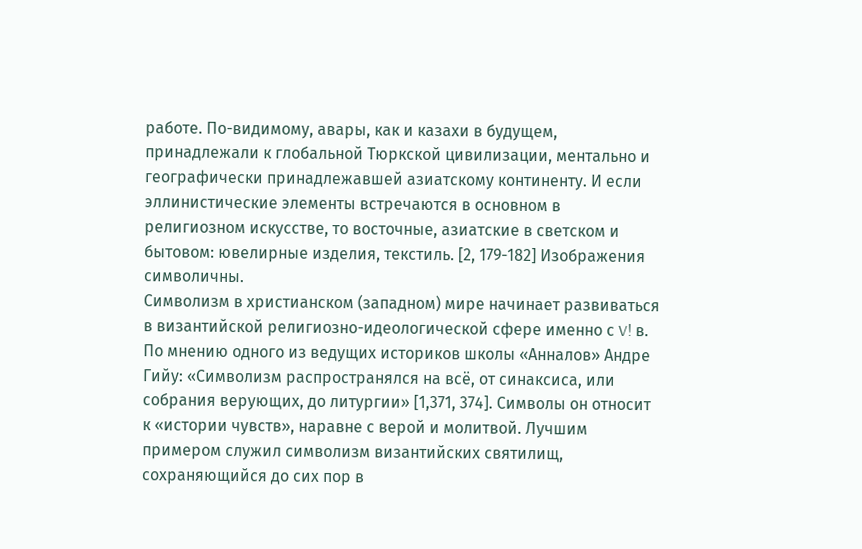работе. По-видимому, авары, как и казахи в будущем, принадлежали к глобальной Тюркской цивилизации, ментально и географически принадлежавшей азиатскому континенту. И если эллинистические элементы встречаются в основном в религиозном искусстве, то восточные, азиатские в светском и бытовом: ювелирные изделия, текстиль. [2, 179-182] Изображения символичны.
Символизм в христианском (западном) мире начинает развиваться в византийской религиозно-идеологической сфере именно с V! в. По мнению одного из ведущих историков школы «Анналов» Андре Гийу: «Символизм распространялся на всё, от синаксиса, или собрания верующих, до литургии» [1,371, 374]. Символы он относит к «истории чувств», наравне с верой и молитвой. Лучшим примером служил символизм византийских святилищ, сохраняющийся до сих пор в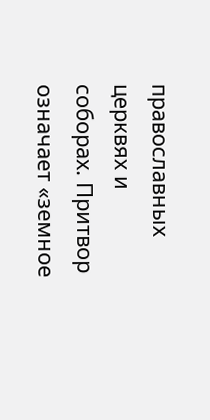православных церквях и соборах. Притвор означает «земное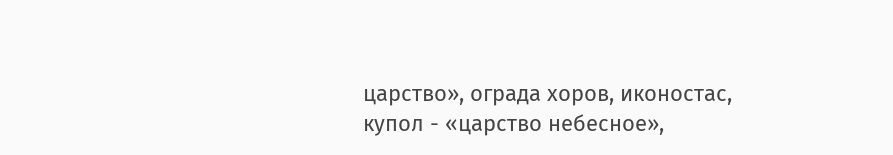царство», ограда хоров, иконостас, купол - «царство небесное»,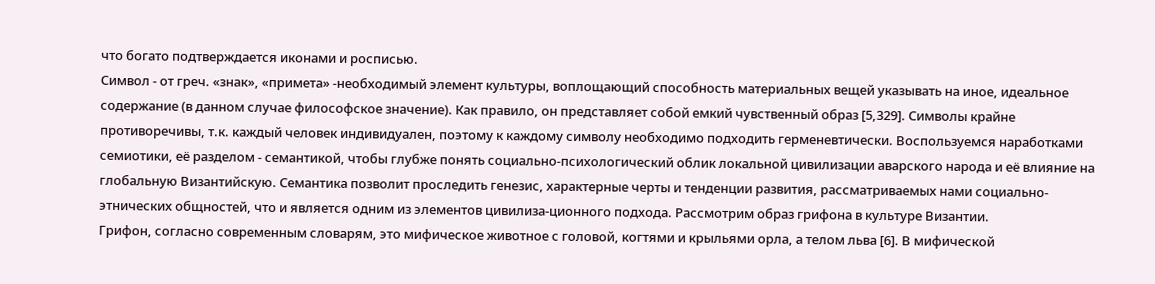что богато подтверждается иконами и росписью.
Символ - от греч. «знак», «примета» -необходимый элемент культуры, воплощающий способность материальных вещей указывать на иное, идеальное содержание (в данном случае философское значение). Как правило, он представляет собой емкий чувственный образ [5,329]. Символы крайне противоречивы, т.к. каждый человек индивидуален, поэтому к каждому символу необходимо подходить герменевтически. Воспользуемся наработками семиотики, её разделом - семантикой, чтобы глубже понять социально-психологический облик локальной цивилизации аварского народа и её влияние на глобальную Византийскую. Семантика позволит проследить генезис, характерные черты и тенденции развития, рассматриваемых нами социально-этнических общностей, что и является одним из элементов цивилиза-ционного подхода. Рассмотрим образ грифона в культуре Византии.
Грифон, согласно современным словарям, это мифическое животное с головой, когтями и крыльями орла, а телом льва [6]. В мифической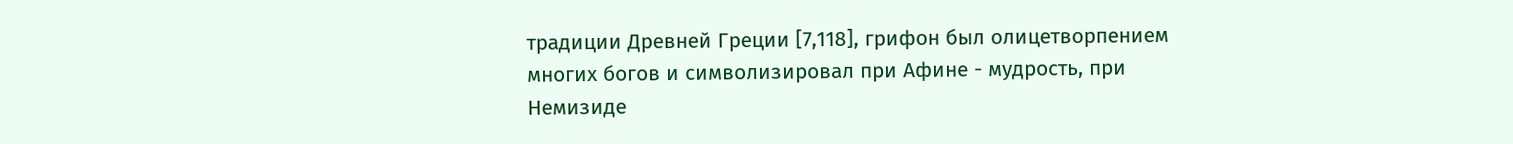традиции Древней Греции [7,118], грифон был олицетворпением многих богов и символизировал при Афине - мудрость, при Немизиде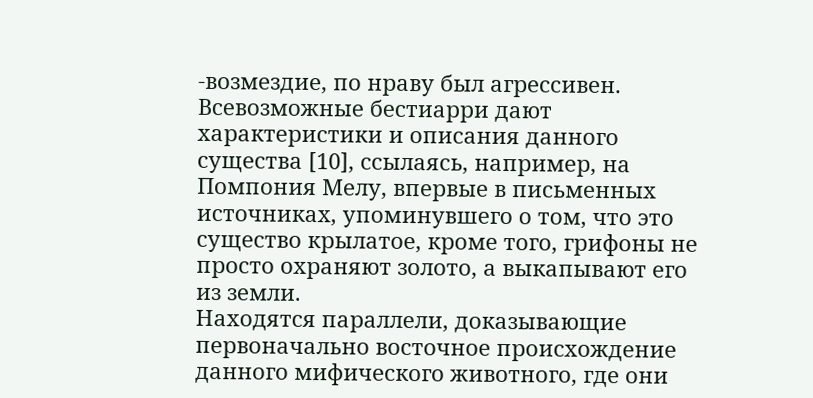-возмездие, по нраву был агрессивен. Всевозможные бестиарри дают характеристики и описания данного существа [10], ссылаясь, например, на Помпония Мелу, впервые в письменных источниках, упоминувшего о том, что это существо крылатое, кроме того, грифоны не просто охраняют золото, а выкапывают его из земли.
Находятся параллели, доказывающие первоначально восточное происхождение данного мифического животного, где они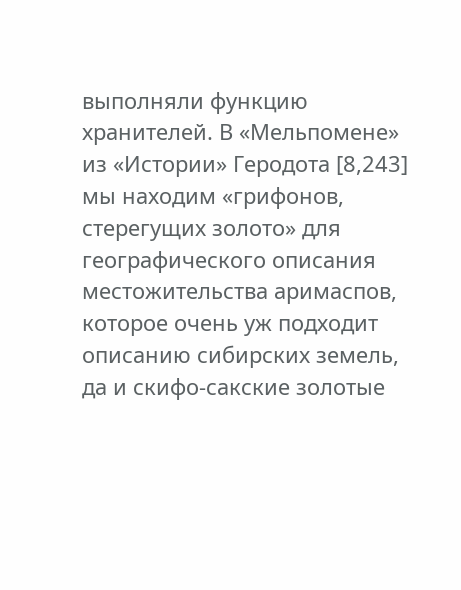выполняли функцию хранителей. В «Мельпомене» из «Истории» Геродота [8,243] мы находим «грифонов, стерегущих золото» для географического описания местожительства аримаспов, которое очень уж подходит описанию сибирских земель, да и скифо-сакские золотые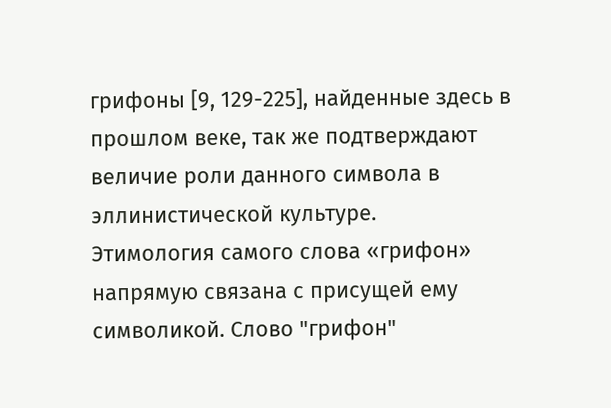грифоны [9, 129-225], найденные здесь в прошлом веке, так же подтверждают величие роли данного символа в эллинистической культуре.
Этимология самого слова «грифон» напрямую связана с присущей ему символикой. Слово "грифон"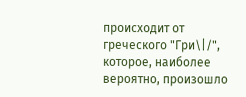происходит от греческого "Гри\|/", которое, наиболее вероятно, произошло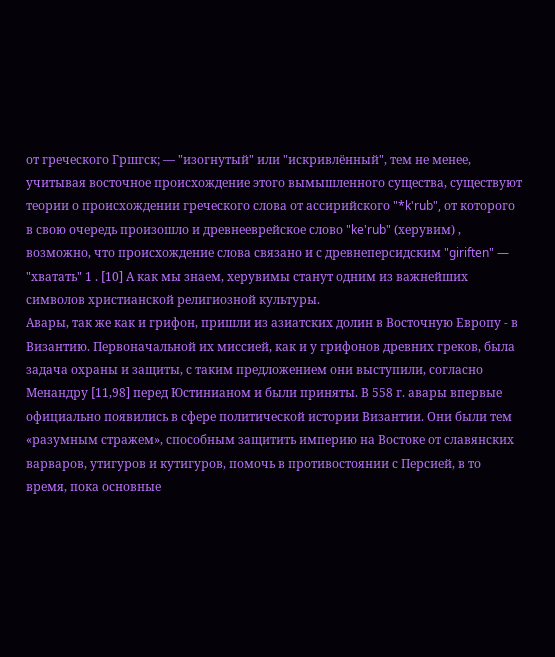от греческого Гршгск; — "изогнутый" или "искривлённый", тем не менее, учитывая восточное происхождение этого вымышленного существа, существуют теории о происхождении греческого слова от ассирийского "*k'rub", от которого в свою очередь произошло и древнееврейское слово "ke'rub" (херувим) , возможно, что происхождение слова связано и с древнеперсидским "giriften" — "хватать" 1 . [10] А как мы знаем, херувимы станут одним из важнейших символов христианской религиозной культуры.
Авары, так же как и грифон, пришли из азиатских долин в Восточную Европу - в Византию. Первоначальной их миссией, как и у грифонов древних греков, была задача охраны и защиты, с таким предложением они выступили, согласно Менандру [11,98] перед Юстинианом и были приняты. В 558 г. авары впервые официально появились в сфере политической истории Византии. Они были тем «разумным стражем», способным защитить империю на Востоке от славянских варваров, утигуров и кутигуров, помочь в противостоянии с Персией, в то время, пока основные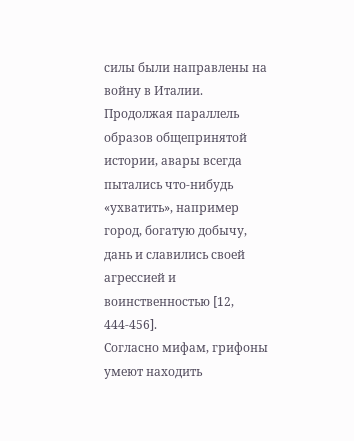силы были направлены на войну в Италии. Продолжая параллель образов общепринятой истории, авары всегда пытались что-нибудь «ухватить», например город, богатую добычу, дань и славились своей агрессией и воинственностью [12, 444-456].
Согласно мифам, грифоны умеют находить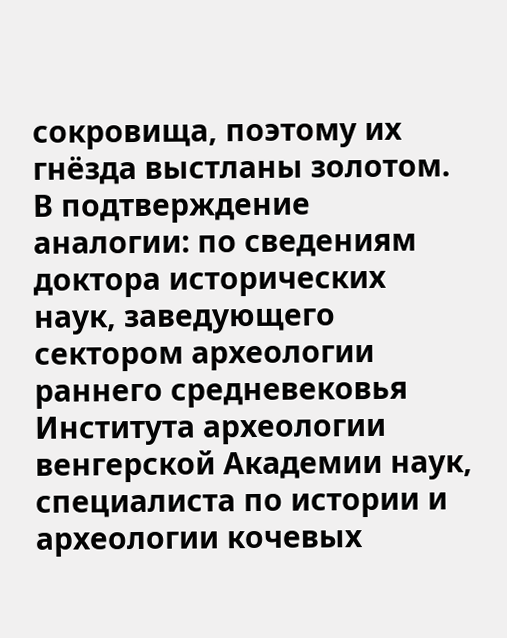сокровища, поэтому их гнёзда выстланы золотом. В подтверждение аналогии: по сведениям доктора исторических наук, заведующего сектором археологии раннего средневековья Института археологии венгерской Академии наук, специалиста по истории и археологии кочевых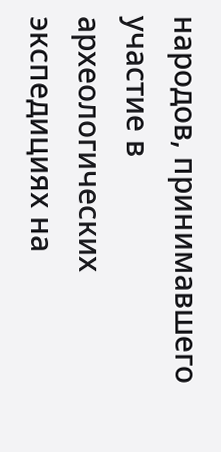народов, принимавшего участие в археологических экспедициях на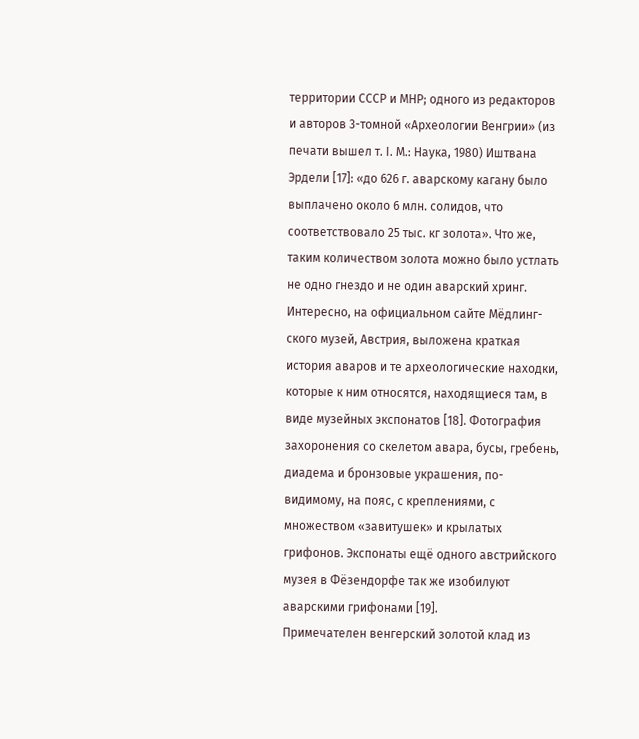территории СССР и МНР; одного из редакторов и авторов 3-томной «Археологии Венгрии» (из печати вышел т. І. М.: Наука, 1980) Иштвана Эрдели [17]: «до 626 г. аварскому кагану было выплачено около 6 млн. солидов, что соответствовало 25 тыс. кг золота». Что же, таким количеством золота можно было устлать не одно гнездо и не один аварский хринг.
Интересно, на официальном сайте Мёдлинг-ского музей, Австрия, выложена краткая история аваров и те археологические находки, которые к ним относятся, находящиеся там, в виде музейных экспонатов [18]. Фотография захоронения со скелетом авара, бусы, гребень, диадема и бронзовые украшения, по-видимому, на пояс, с креплениями, с множеством «завитушек» и крылатых грифонов. Экспонаты ещё одного австрийского музея в Фёзендорфе так же изобилуют аварскими грифонами [19].
Примечателен венгерский золотой клад из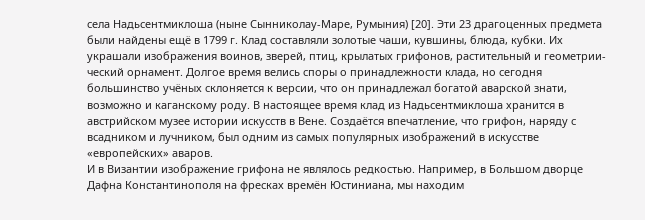села Надьсентмиклоша (ныне Сынниколау-Маре, Румыния) [20]. Эти 23 драгоценных предмета были найдены ещё в 1799 г. Клад составляли золотые чаши, кувшины, блюда, кубки. Их украшали изображения воинов, зверей, птиц, крылатых грифонов, растительный и геометрии-ческий орнамент. Долгое время велись споры о принадлежности клада, но сегодня большинство учёных склоняется к версии, что он принадлежал богатой аварской знати, возможно и каганскому роду. В настоящее время клад из Надьсентмиклоша хранится в австрийском музее истории искусств в Вене. Создаётся впечатление, что грифон, наряду с всадником и лучником, был одним из самых популярных изображений в искусстве «европейских» аваров.
И в Византии изображение грифона не являлось редкостью. Например, в Большом дворце Дафна Константинополя на фресках времён Юстиниана, мы находим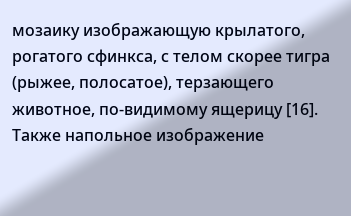мозаику изображающую крылатого, рогатого сфинкса, с телом скорее тигра (рыжее, полосатое), терзающего животное, по-видимому ящерицу [16]. Также напольное изображение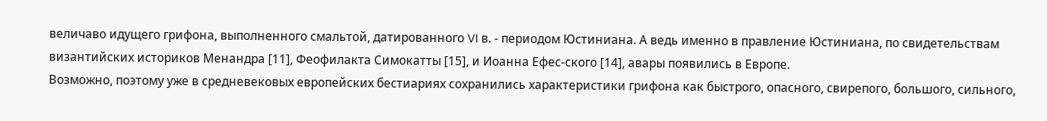величаво идущего грифона, выполненного смальтой, датированного VI в. - периодом Юстиниана. А ведь именно в правление Юстиниана, по свидетельствам византийских историков Менандра [11], Феофилакта Симокатты [15], и Иоанна Ефес-ского [14], авары появились в Европе.
Возможно, поэтому уже в средневековых европейских бестиариях сохранились характеристики грифона как быстрого, опасного, свирепого, большого, сильного,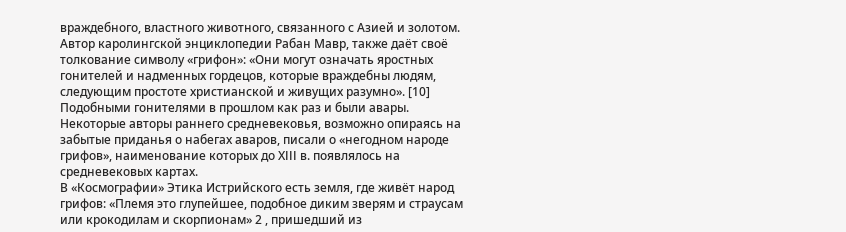враждебного, властного животного, связанного с Азией и золотом.
Автор каролингской энциклопедии Рабан Мавр, также даёт своё толкование символу «грифон»: «Они могут означать яростных гонителей и надменных гордецов, которые враждебны людям, следующим простоте христианской и живущих разумно». [10] Подобными гонителями в прошлом как раз и были авары. Некоторые авторы раннего средневековья, возможно опираясь на забытые приданья о набегах аваров, писали о «негодном народе грифов», наименование которых до ХІІІ в. появлялось на средневековых картах.
В «Космографии» Этика Истрийского есть земля, где живёт народ грифов: «Племя это глупейшее, подобное диким зверям и страусам или крокодилам и скорпионам» 2 , пришедший из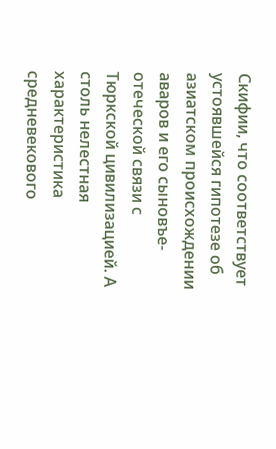Скифии, что соответствует устоявшейся гипотезе об азиатском происхождении аваров и его сыновъе-отеческой связи с Тюркской цивилизацией. А столь нелестная характеристика средневекового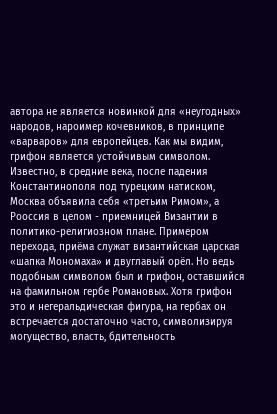автора не является новинкой для «неугодных» народов, нароимер кочевников, в принципе «варваров» для европейцев. Как мы видим, грифон является устойчивым символом.
Известно, в средние века, после падения Константинополя под турецким натиском, Москва объявила себя «третьим Римом», а Рооссия в целом - приемницей Византии в политико-религиозном плане. Примером перехода, приёма служат византийская царская «шапка Мономаха» и двуглавый орёл. Но ведь подобным символом был и грифон, оставшийся на фамильном гербе Романовых. Хотя грифон это и негеральдическая фигура, на гербах он встречается достаточно часто, символизируя могущество, власть, бдительность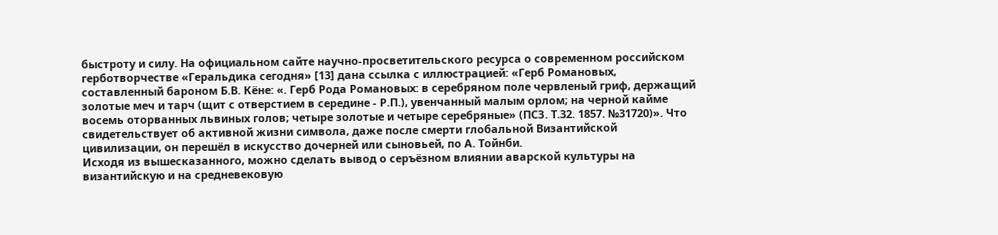быстроту и силу. На официальном сайте научно-просветительского ресурса о современном российском герботворчестве «Геральдика сегодня» [13] дана ссылка с иллюстрацией: «Герб Романовых, составленный бароном Б.В. Кёне: «. Герб Рода Романовых: в серебряном поле червленый гриф, держащий золотые меч и тарч (щит с отверстием в середине - Р.П.), увенчанный малым орлом; на черной кайме восемь оторванных львиных голов; четыре золотые и четыре серебряные» (ПСЗ. Т.32. 1857. №31720)». Что свидетельствует об активной жизни символа, даже после смерти глобальной Византийской цивилизации, он перешёл в искусство дочерней или сыновьей, по А. Тойнби.
Исходя из вышесказанного, можно сделать вывод о серъёзном влиянии аварской культуры на византийскую и на средневековую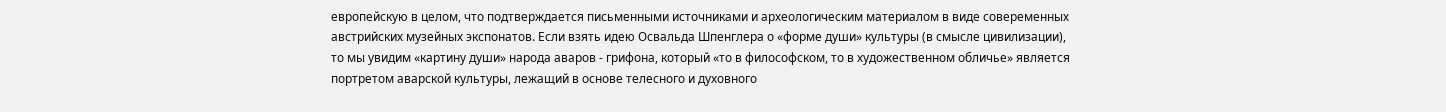европейскую в целом, что подтверждается письменными источниками и археологическим материалом в виде совеременных австрийских музейных экспонатов. Если взять идею Освальда Шпенглера о «форме души» культуры (в смысле цивилизации), то мы увидим «картину души» народа аваров - грифона, который «то в философском, то в художественном обличье» является портретом аварской культуры, лежащий в основе телесного и духовного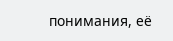понимания, её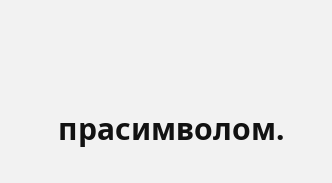прасимволом.